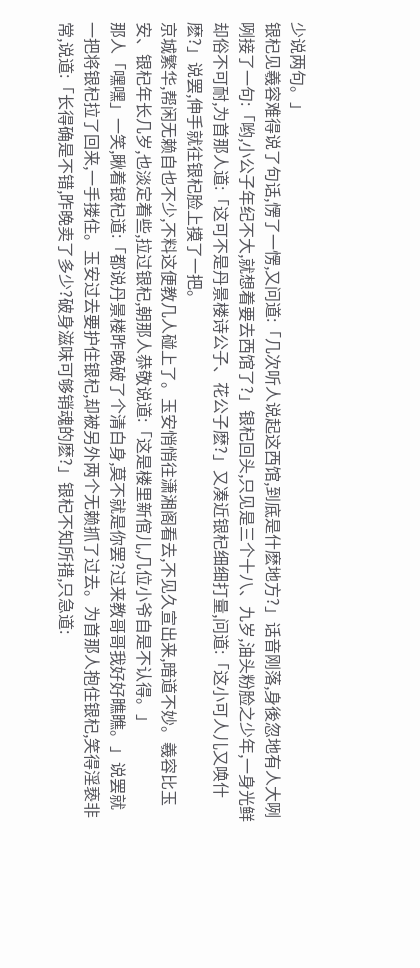少说两句。」
银杞见羲容难得说了句话,愣了一愣,又问道:「几次听人说起这西馆,到底是什麽地方?」话音刚落,身後忽地有人大咧咧接了一句:「哟,小公子年纪不大,就想着要去西馆了?」银杞回头,只见是三个十八、九岁,油头粉脸之少年,一身光鲜却俗不可耐,为首那人道:「这可不是丹景楼诗公子、花公子麽?」又凑近银杞细细打量,问道:「这小可人儿又唤什麽?」说罢,伸手就往银杞脸上摸了一把。
京城繁华,帮闲无赖自也不少,不料这便教几人碰上了。玉安悄悄往潇湘阁看去,不见久宣出来,暗道不妙。羲容比玉安、银杞年长几岁,也淡定着些,拉过银杞,朝那人恭敬说道:「这是楼里新倌儿,几位小爷自是不认得。」
那人「嘿嘿」一笑,瞅着银杞道:「都说丹景楼昨晚破了个清白身,莫不就是你罢?过来教哥哥我好好瞧瞧。」说罢就一把将银杞拉了回来,一手搂住。玉安过去要护住银杞,却被另外两个无赖抓了过去。为首那人抱住银杞,笑得淫亵非常,说道:「长得确是不错,昨晚卖了多少?破身滋味可够销魂的麽?」银杞不知所措,只急道: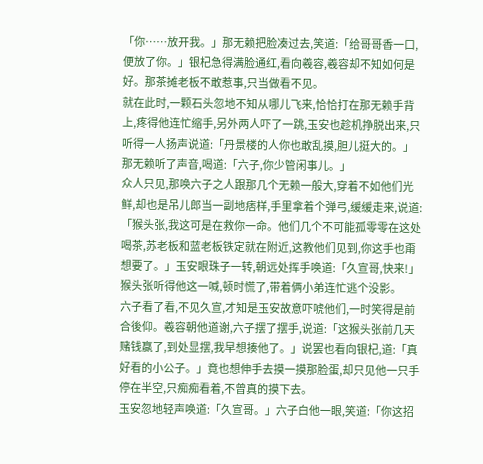「你……放开我。」那无赖把脸凑过去,笑道:「给哥哥香一口,便放了你。」银杞急得满脸通红,看向羲容,羲容却不知如何是好。那茶摊老板不敢惹事,只当做看不见。
就在此时,一颗石头忽地不知从哪儿飞来,恰恰打在那无赖手背上,疼得他连忙缩手,另外两人吓了一跳,玉安也趁机挣脱出来,只听得一人扬声说道:「丹景楼的人你也敢乱摸,胆儿挺大的。」那无赖听了声音,喝道:「六子,你少管闲事儿。」
众人只见,那唤六子之人跟那几个无赖一般大,穿着不如他们光鲜,却也是吊儿郎当一副地痞样,手里拿着个弹弓,缓缓走来,说道:「猴头张,我这可是在救你一命。他们几个不可能孤零零在这处喝茶,苏老板和蓝老板铁定就在附近,这教他们见到,你这手也甭想要了。」玉安眼珠子一转,朝远处挥手唤道:「久宣哥,快来!」猴头张听得他这一喊,顿时慌了,带着俩小弟连忙逃个没影。
六子看了看,不见久宣,才知是玉安故意吓唬他们,一时笑得是前合後仰。羲容朝他道谢,六子摆了摆手,说道:「这猴头张前几天赌钱赢了,到处显摆,我早想揍他了。」说罢也看向银杞,道:「真好看的小公子。」竟也想伸手去摸一摸那脸蛋,却只见他一只手停在半空,只痴痴看着,不曾真的摸下去。
玉安忽地轻声唤道:「久宣哥。」六子白他一眼,笑道:「你这招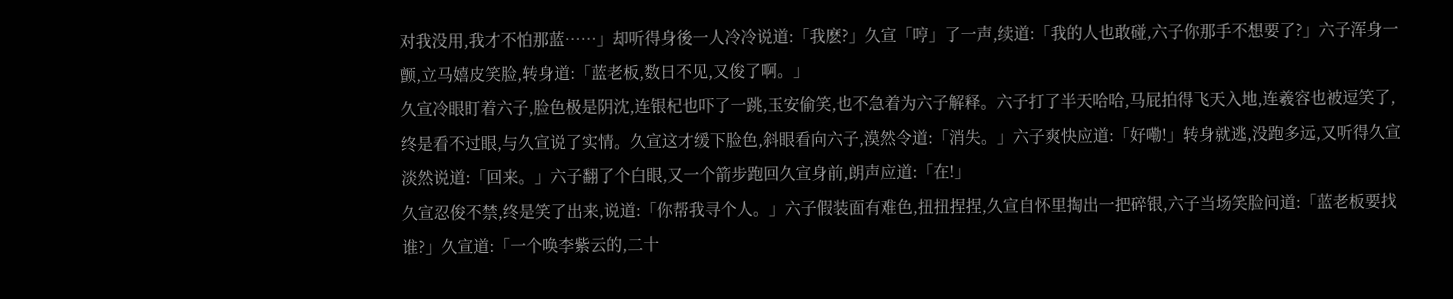对我没用,我才不怕那蓝……」却听得身後一人冷冷说道:「我麽?」久宣「哼」了一声,续道:「我的人也敢碰,六子你那手不想要了?」六子浑身一颤,立马嬉皮笑脸,转身道:「蓝老板,数日不见,又俊了啊。」
久宣冷眼盯着六子,脸色极是阴沈,连银杞也吓了一跳,玉安偷笑,也不急着为六子解释。六子打了半天哈哈,马屁拍得飞天入地,连羲容也被逗笑了,终是看不过眼,与久宣说了实情。久宣这才缓下脸色,斜眼看向六子,漠然令道:「消失。」六子爽快应道:「好嘞!」转身就逃,没跑多远,又听得久宣淡然说道:「回来。」六子翻了个白眼,又一个箭步跑回久宣身前,朗声应道:「在!」
久宣忍俊不禁,终是笑了出来,说道:「你帮我寻个人。」六子假装面有难色,扭扭捏捏,久宣自怀里掏出一把碎银,六子当场笑脸问道:「蓝老板要找谁?」久宣道:「一个唤李紫云的,二十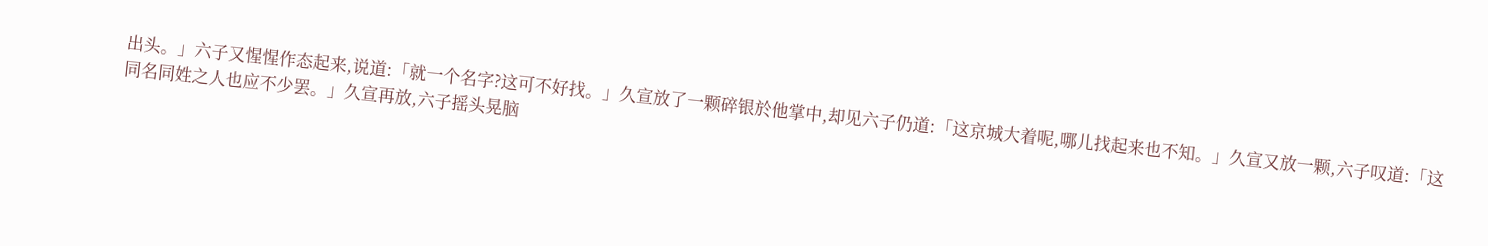出头。」六子又惺惺作态起来,说道:「就一个名字?这可不好找。」久宣放了一颗碎银於他掌中,却见六子仍道:「这京城大着呢,哪儿找起来也不知。」久宣又放一颗,六子叹道:「这同名同姓之人也应不少罢。」久宣再放,六子摇头晃脑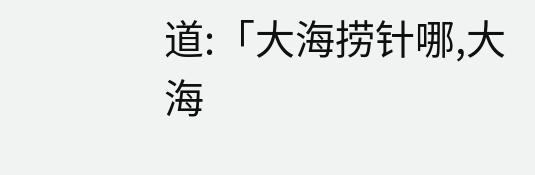道:「大海捞针哪,大海